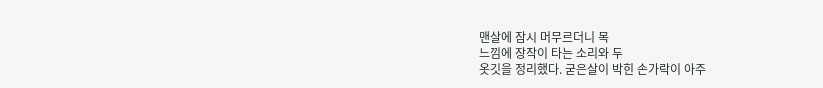맨살에 잠시 머무르더니 목
느낌에 장작이 타는 소리와 두
옷깃을 정리했다. 굳은살이 박힌 손가락이 아주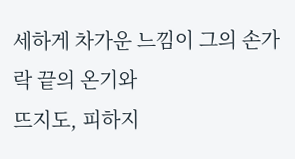세하게 차가운 느낌이 그의 손가락 끝의 온기와
뜨지도, 피하지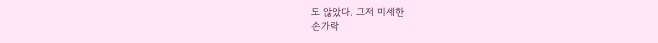도 않았다. 그저 미세한
손가락